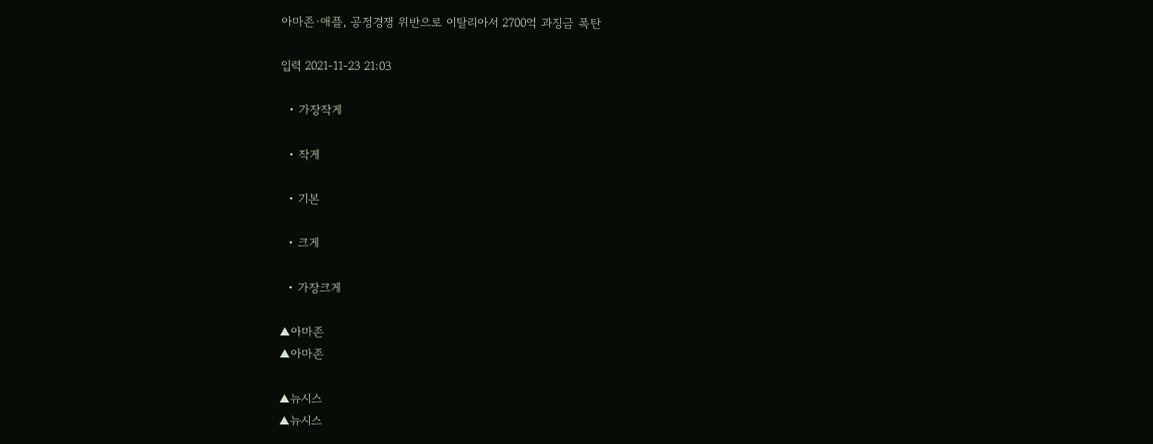아마존·애플, 공정경쟁 위반으로 이탈리아서 2700억 과징금 폭탄

입력 2021-11-23 21:03

  • 가장작게

  • 작게

  • 기본

  • 크게

  • 가장크게

▲아마존
▲아마존

▲뉴시스
▲뉴시스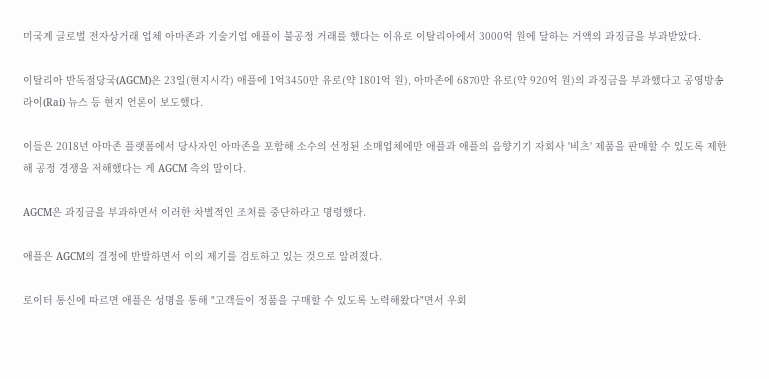미국계 글로벌 전자상거래 업체 아마존과 기술기업 애플이 불공정 거래를 했다는 이유로 이탈리아에서 3000억 원에 달하는 거액의 과징금을 부과받았다.

이탈리아 반독점당국(AGCM)은 23일(현지시각) 애플에 1억3450만 유로(약 1801억 원), 아마존에 6870만 유로(약 920억 원)의 과징금을 부과했다고 공영방송 라이(Rai) 뉴스 등 현지 언론이 보도했다.

이들은 2018년 아마존 플랫폼에서 당사자인 아마존을 포함해 소수의 선정된 소매업체에만 애플과 애플의 음향기기 자회사 '비츠' 제품을 판매할 수 있도록 제한해 공정 경쟁을 저해했다는 게 AGCM 측의 말이다.

AGCM은 과징금을 부과하면서 이러한 차별적인 조처를 중단하라고 명령했다.

애플은 AGCM의 결정에 반발하면서 이의 제기를 검토하고 있는 것으로 알려졌다.

로이터 통신에 따르면 애플은 성명을 통해 "고객들이 정품을 구매할 수 있도록 노력해왔다"면서 우회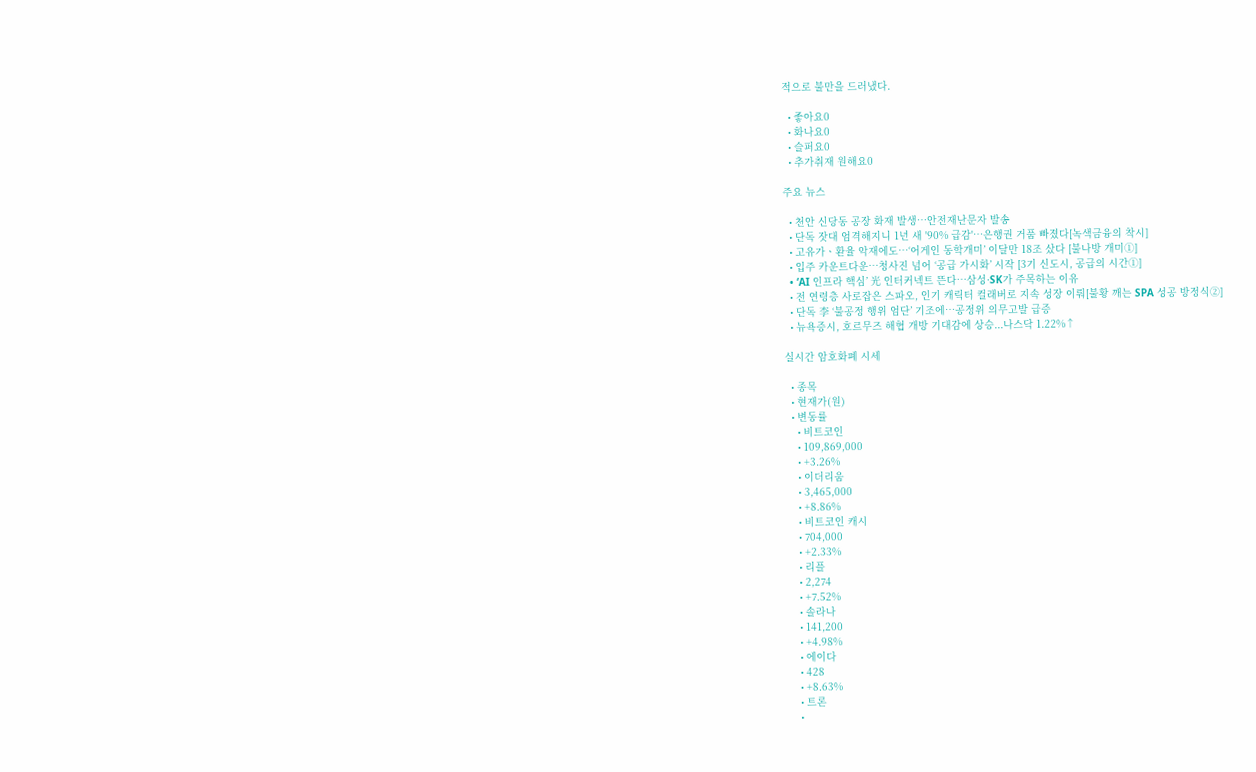적으로 불만을 드러냈다.

  • 좋아요0
  • 화나요0
  • 슬퍼요0
  • 추가취재 원해요0

주요 뉴스

  • 천안 신당동 공장 화재 발생…안전재난문자 발송
  • 단독 잣대 엄격해지니 1년 새 '90% 급감'…은행권 거품 빠졌다[녹색금융의 착시]
  • 고유가ㆍ환율 악재에도…‘어게인 동학개미’ 이달만 18조 샀다 [불나방 개미①]
  • 입주 카운트다운…청사진 넘어 ‘공급 가시화’ 시작 [3기 신도시, 공급의 시간①]
  • ‘AI 인프라 핵심’ 光 인터커넥트 뜬다…삼성·SK가 주목하는 이유
  • 전 연령층 사로잡은 스파오, 인기 캐릭터 컬래버로 지속 성장 이뤄[불황 깨는 SPA 성공 방정식②]
  • 단독 李 ‘불공정 행위 엄단’ 기조에…공정위 의무고발 급증
  • 뉴욕증시, 호르무즈 해협 개방 기대감에 상승...나스닥 1.22%↑

실시간 암호화폐 시세

  • 종목
  • 현재가(원)
  • 변동률
    • 비트코인
    • 109,869,000
    • +3.26%
    • 이더리움
    • 3,465,000
    • +8.86%
    • 비트코인 캐시
    • 704,000
    • +2.33%
    • 리플
    • 2,274
    • +7.52%
    • 솔라나
    • 141,200
    • +4.98%
    • 에이다
    • 428
    • +8.63%
    • 트론
    •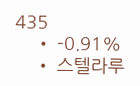435
    • -0.91%
    • 스텔라루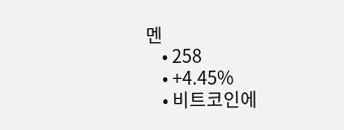멘
    • 258
    • +4.45%
    • 비트코인에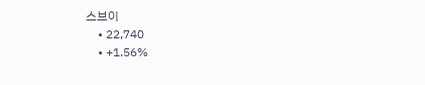스브이
    • 22,740
    • +1.56%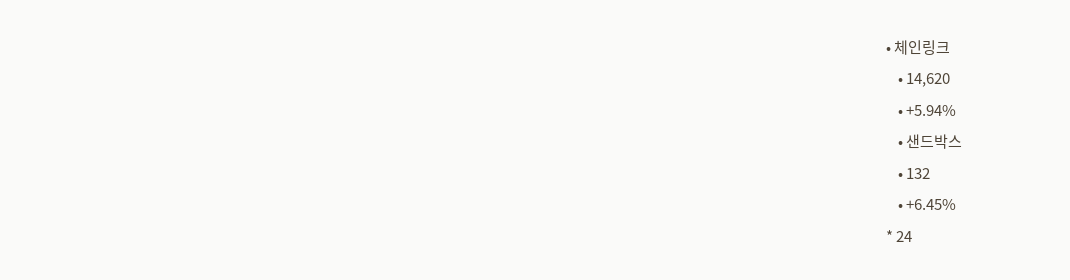• 체인링크
    • 14,620
    • +5.94%
    • 샌드박스
    • 132
    • +6.45%
* 24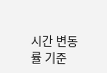시간 변동률 기준